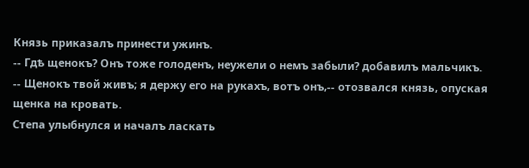Князь приказалъ принести ужинъ.
-- Гдѣ щенокъ? Онъ тоже голоденъ, неужели о немъ забыли? добавилъ мальчикъ.
-- Щенокъ твой живъ; я держу его на рукахъ, вотъ онъ,-- отозвался князь, опуская щенка на кровать.
Степа улыбнулся и началъ ласкать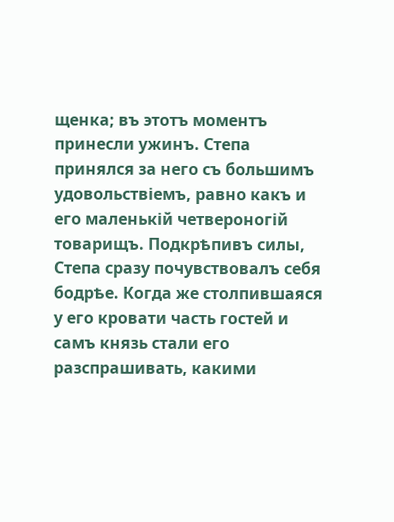щенка; въ этотъ моментъ принесли ужинъ. Степа принялся за него съ большимъ удовольствіемъ, равно какъ и его маленькій четвероногій товарищъ. Подкрѣпивъ силы, Степа сразу почувствовалъ себя бодрѣе. Когда же столпившаяся у его кровати часть гостей и самъ князь стали его разспрашивать, какими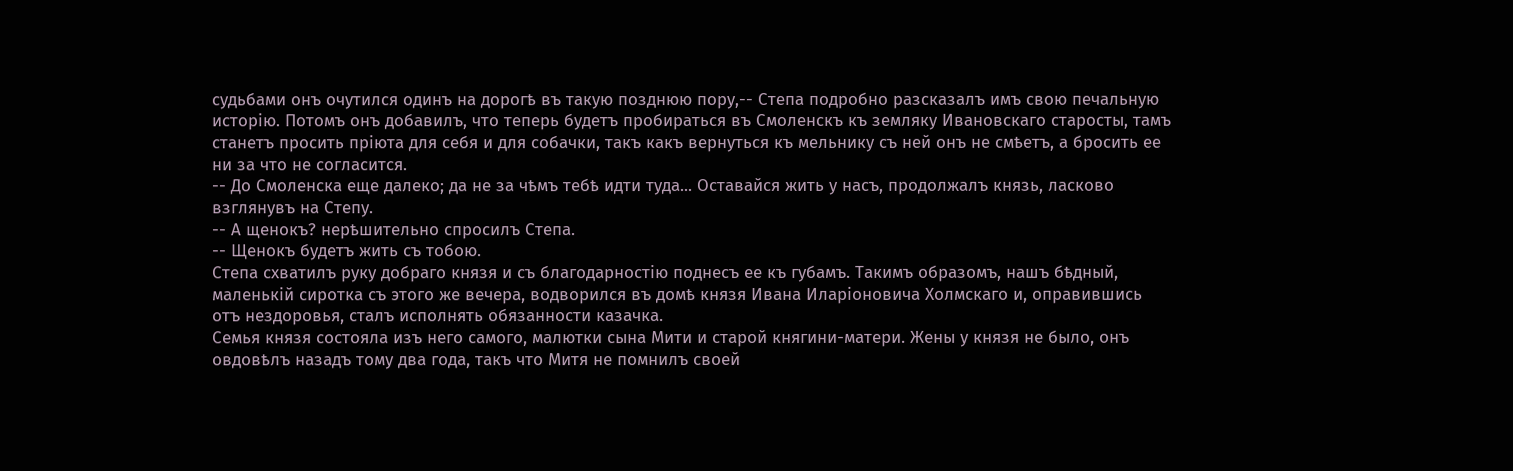судьбами онъ очутился одинъ на дорогѣ въ такую позднюю пору,-- Степа подробно разсказалъ имъ свою печальную исторію. Потомъ онъ добавилъ, что теперь будетъ пробираться въ Смоленскъ къ земляку Ивановскаго старосты, тамъ станетъ просить пріюта для себя и для собачки, такъ какъ вернуться къ мельнику съ ней онъ не смѣетъ, а бросить ее ни за что не согласится.
-- До Смоленска еще далеко; да не за чѣмъ тебѣ идти туда... Оставайся жить у насъ, продолжалъ князь, ласково взглянувъ на Степу.
-- А щенокъ? нерѣшительно спросилъ Степа.
-- Щенокъ будетъ жить съ тобою.
Степа схватилъ руку добраго князя и съ благодарностію поднесъ ее къ губамъ. Такимъ образомъ, нашъ бѣдный, маленькій сиротка съ этого же вечера, водворился въ домѣ князя Ивана Иларіоновича Холмскаго и, оправившись отъ нездоровья, сталъ исполнять обязанности казачка.
Семья князя состояла изъ него самого, малютки сына Мити и старой княгини-матери. Жены у князя не было, онъ овдовѣлъ назадъ тому два года, такъ что Митя не помнилъ своей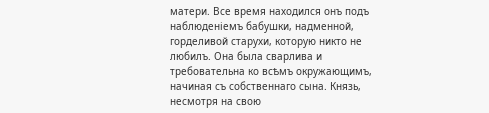матери. Все время находился онъ подъ наблюденіемъ бабушки, надменной, горделивой старухи, которую никто не любилъ. Она была сварлива и требовательна ко всѣмъ окружающимъ, начиная съ собственнаго сына. Князь, несмотря на свою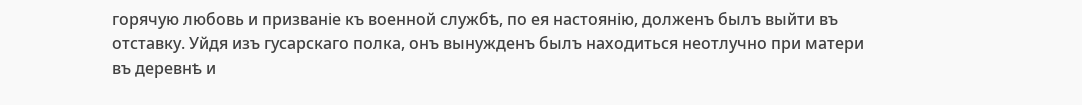горячую любовь и призваніе къ военной службѣ, по ея настоянію, долженъ былъ выйти въ отставку. Уйдя изъ гусарскаго полка, онъ вынужденъ былъ находиться неотлучно при матери въ деревнѣ и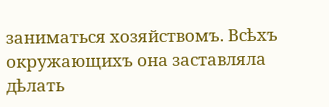заниматься хозяйствомъ. Всѣхъ окружающихъ она заставляла дѣлать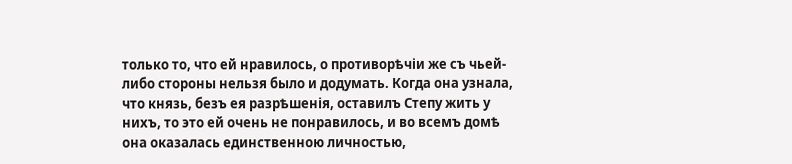только то, что ей нравилось, о противорѣчіи же съ чьей-либо стороны нельзя было и додумать. Когда она узнала, что князь, безъ ея разрѣшенія, оставилъ Степу жить у нихъ, то это ей очень не понравилось, и во всемъ домѣ она оказалась единственною личностью,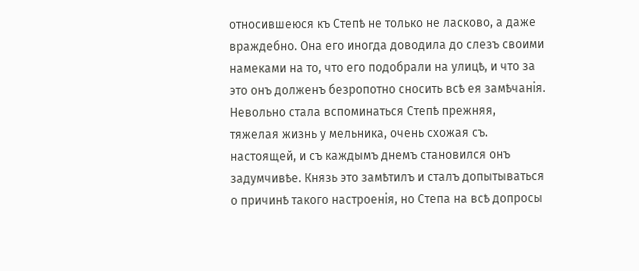относившеюся къ Степѣ не только не ласково, а даже враждебно. Она его иногда доводила до слезъ своими намеками на то, что его подобрали на улицѣ, и что за это онъ долженъ безропотно сносить всѣ ея замѣчанія. Невольно стала вспоминаться Степѣ прежняя, тяжелая жизнь у мельника, очень схожая съ. настоящей, и съ каждымъ днемъ становился онъ задумчивѣе. Князь это замѣтилъ и сталъ допытываться о причинѣ такого настроенія, но Степа на всѣ допросы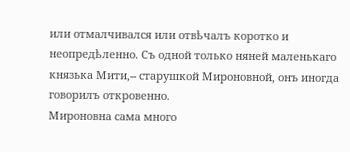или отмалчивался или отвѣчалъ коротко и неопредѣленно. Съ одной только няней маленькаго князька Мити,-- старушкой Мироновной, онъ иногда говорилъ откровенно.
Мироновна сама много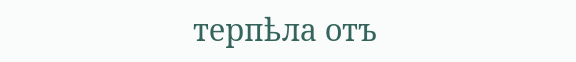терпѣла отъ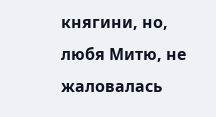княгини, но, любя Митю, не жаловалась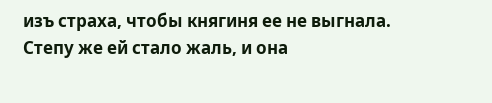изъ страха, чтобы княгиня ее не выгнала. Степу же ей стало жаль, и она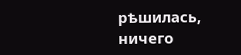рѣшилась, ничего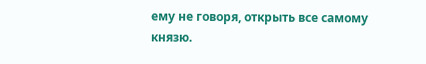ему не говоря, открыть все самому князю.